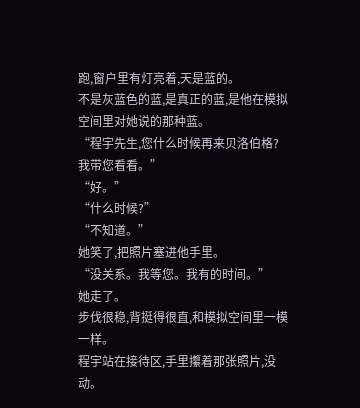跑,窗户里有灯亮着,天是蓝的。
不是灰蓝色的蓝,是真正的蓝,是他在模拟空间里对她说的那种蓝。
“程宇先生,您什么时候再来贝洛伯格?我带您看看。”
“好。”
“什么时候?”
“不知道。”
她笑了,把照片塞进他手里。
“没关系。我等您。我有的时间。”
她走了。
步伐很稳,背挺得很直,和模拟空间里一模一样。
程宇站在接待区,手里攥着那张照片,没动。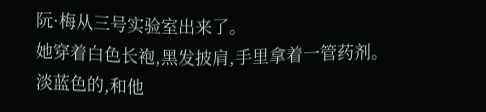阮·梅从三号实验室出来了。
她穿着白色长袍,黑发披肩,手里拿着一管药剂。
淡蓝色的,和他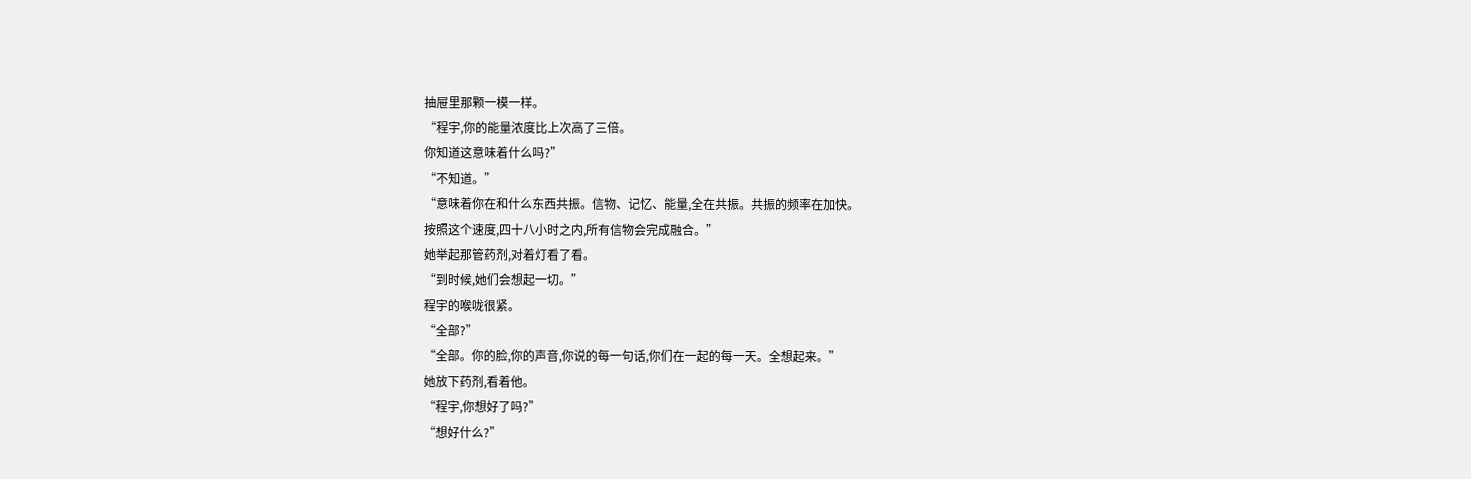抽屉里那颗一模一样。
“程宇,你的能量浓度比上次高了三倍。
你知道这意味着什么吗?”
“不知道。”
“意味着你在和什么东西共振。信物、记忆、能量,全在共振。共振的频率在加快。
按照这个速度,四十八小时之内,所有信物会完成融合。”
她举起那管药剂,对着灯看了看。
“到时候,她们会想起一切。”
程宇的喉咙很紧。
“全部?”
“全部。你的脸,你的声音,你说的每一句话,你们在一起的每一天。全想起来。”
她放下药剂,看着他。
“程宇,你想好了吗?”
“想好什么?”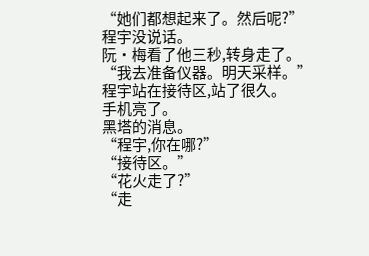“她们都想起来了。然后呢?”
程宇没说话。
阮·梅看了他三秒,转身走了。
“我去准备仪器。明天采样。”
程宇站在接待区,站了很久。
手机亮了。
黑塔的消息。
“程宇,你在哪?”
“接待区。”
“花火走了?”
“走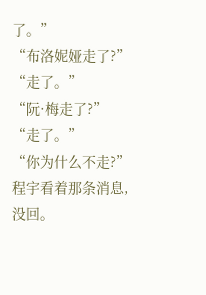了。”
“布洛妮娅走了?”
“走了。”
“阮·梅走了?”
“走了。”
“你为什么不走?”
程宇看着那条消息,没回。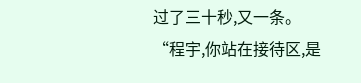过了三十秒,又一条。
“程宇,你站在接待区,是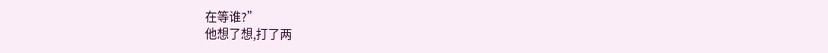在等谁?”
他想了想,打了两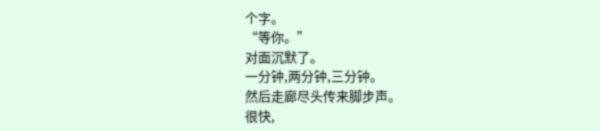个字。
“等你。”
对面沉默了。
一分钟,两分钟,三分钟。
然后走廊尽头传来脚步声。
很快,